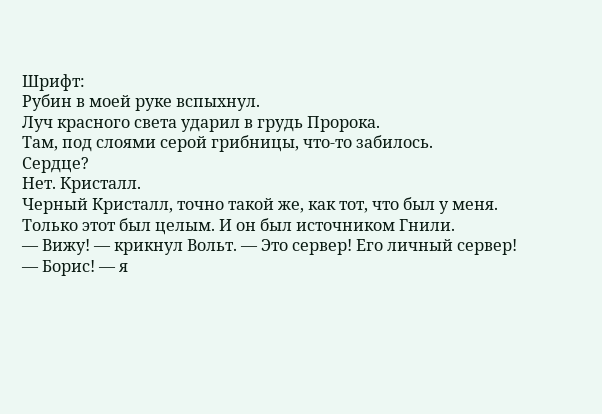Шрифт:
Рубин в моей руке вспыхнул.
Луч красного света ударил в грудь Пророка.
Там, под слоями серой грибницы, что-то забилось.
Сердце?
Нет. Кристалл.
Черный Кристалл, точно такой же, как тот, что был у меня.
Только этот был целым. И он был источником Гнили.
— Вижу! — крикнул Вольт. — Это сервер! Его личный сервер!
— Борис! — я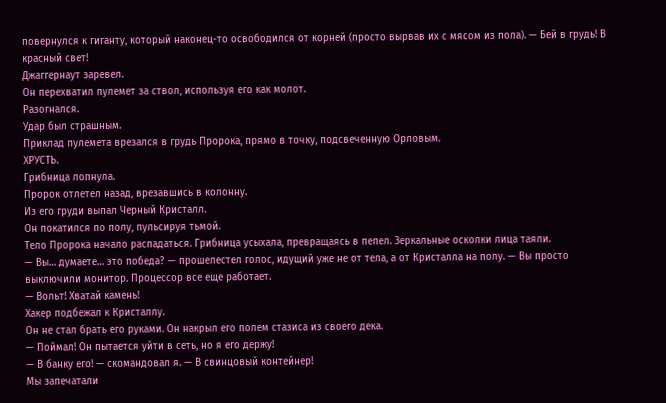повернулся к гиганту, который наконец-то освободился от корней (просто вырвав их с мясом из пола). — Бей в грудь! В красный свет!
Джаггернаут заревел.
Он перехватил пулемет за ствол, используя его как молот.
Разогнался.
Удар был страшным.
Приклад пулемета врезался в грудь Пророка, прямо в точку, подсвеченную Орловым.
ХРУСТЬ.
Грибница лопнула.
Пророк отлетел назад, врезавшись в колонну.
Из его груди выпал Черный Кристалл.
Он покатился по полу, пульсируя тьмой.
Тело Пророка начало распадаться. Грибница усыхала, превращаясь в пепел. Зеркальные осколки лица таяли.
— Вы… думаете… это победа? — прошелестел голос, идущий уже не от тела, а от Кристалла на полу. — Вы просто выключили монитор. Процессор все еще работает.
— Вольт! Хватай камень!
Хакер подбежал к Кристаллу.
Он не стал брать его руками. Он накрыл его полем стазиса из своего дека.
— Поймал! Он пытается уйти в сеть, но я его держу!
— В банку его! — скомандовал я. — В свинцовый контейнер!
Мы запечатали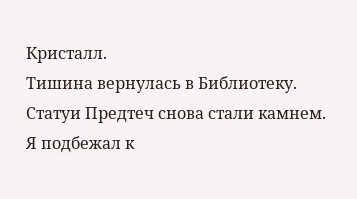Кристалл.
Тишина вернулась в Библиотеку.
Статуи Предтеч снова стали камнем.
Я подбежал к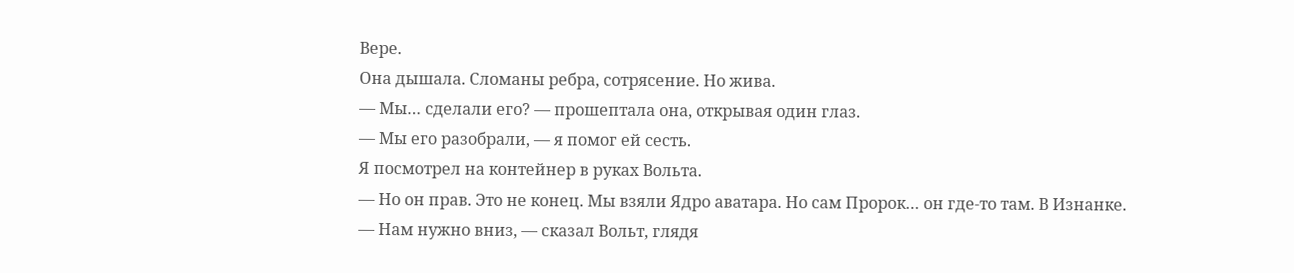Вере.
Она дышала. Сломаны ребра, сотрясение. Но жива.
— Мы… сделали его? — прошептала она, открывая один глаз.
— Мы его разобрали, — я помог ей сесть.
Я посмотрел на контейнер в руках Вольта.
— Но он прав. Это не конец. Мы взяли Ядро аватара. Но сам Пророк… он где-то там. В Изнанке.
— Нам нужно вниз, — сказал Вольт, глядя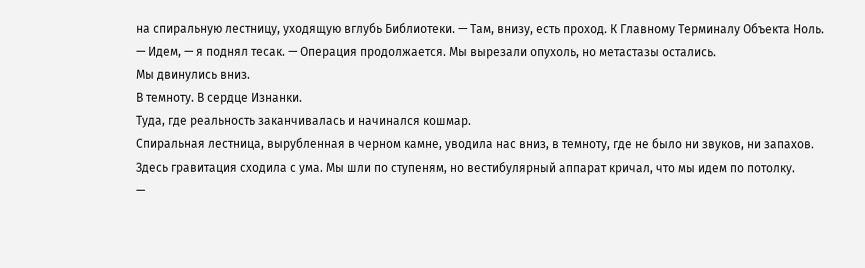на спиральную лестницу, уходящую вглубь Библиотеки. — Там, внизу, есть проход. К Главному Терминалу Объекта Ноль.
— Идем, — я поднял тесак. — Операция продолжается. Мы вырезали опухоль, но метастазы остались.
Мы двинулись вниз.
В темноту. В сердце Изнанки.
Туда, где реальность заканчивалась и начинался кошмар.
Спиральная лестница, вырубленная в черном камне, уводила нас вниз, в темноту, где не было ни звуков, ни запахов.
Здесь гравитация сходила с ума. Мы шли по ступеням, но вестибулярный аппарат кричал, что мы идем по потолку.
—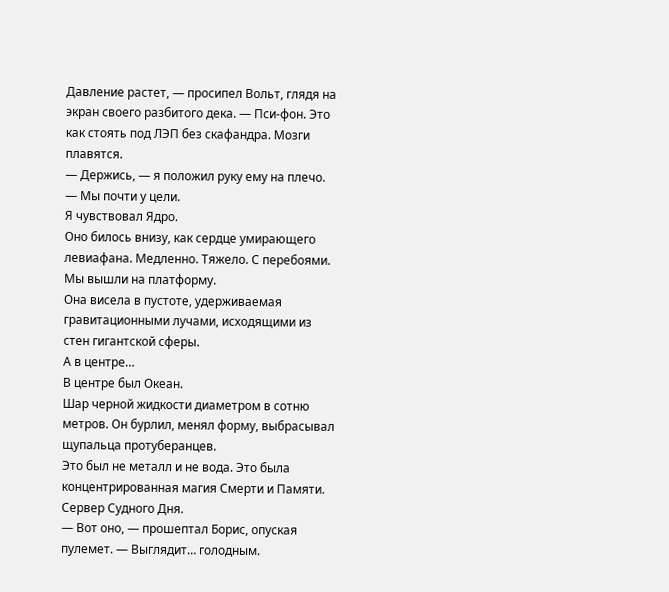Давление растет, — просипел Вольт, глядя на экран своего разбитого дека. — Пси-фон. Это как стоять под ЛЭП без скафандра. Мозги плавятся.
— Держись, — я положил руку ему на плечо. — Мы почти у цели.
Я чувствовал Ядро.
Оно билось внизу, как сердце умирающего левиафана. Медленно. Тяжело. С перебоями.
Мы вышли на платформу.
Она висела в пустоте, удерживаемая гравитационными лучами, исходящими из стен гигантской сферы.
А в центре…
В центре был Океан.
Шар черной жидкости диаметром в сотню метров. Он бурлил, менял форму, выбрасывал щупальца протуберанцев.
Это был не металл и не вода. Это была концентрированная магия Смерти и Памяти.
Сервер Судного Дня.
— Вот оно, — прошептал Борис, опуская пулемет. — Выглядит… голодным.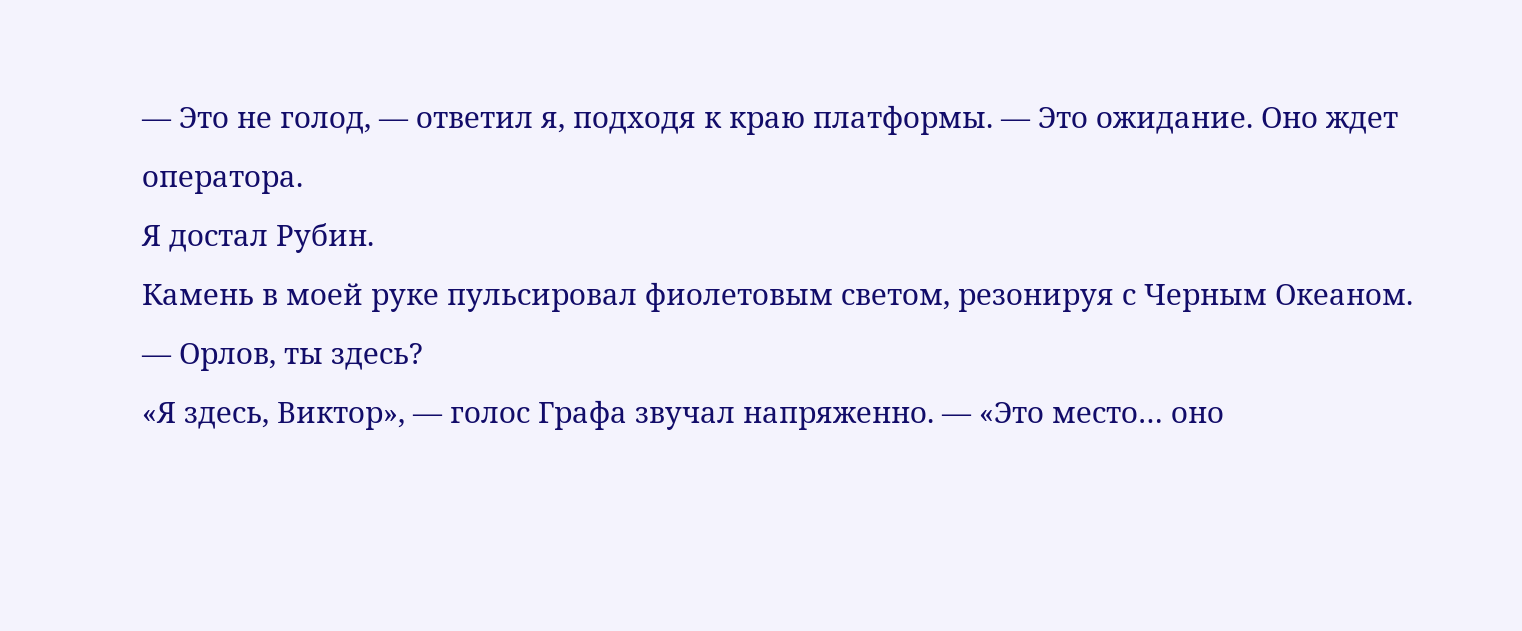— Это не голод, — ответил я, подходя к краю платформы. — Это ожидание. Оно ждет оператора.
Я достал Рубин.
Камень в моей руке пульсировал фиолетовым светом, резонируя с Черным Океаном.
— Орлов, ты здесь?
«Я здесь, Виктор», — голос Графа звучал напряженно. — «Это место… оно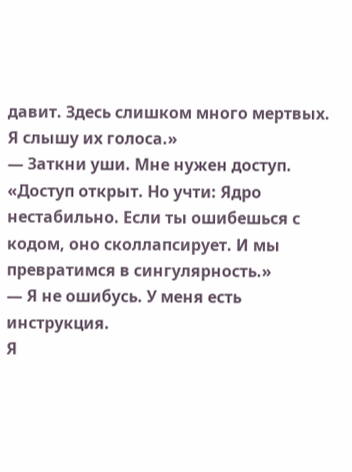давит. Здесь слишком много мертвых. Я слышу их голоса.»
— Заткни уши. Мне нужен доступ.
«Доступ открыт. Но учти: Ядро нестабильно. Если ты ошибешься с кодом, оно сколлапсирует. И мы превратимся в сингулярность.»
— Я не ошибусь. У меня есть инструкция.
Я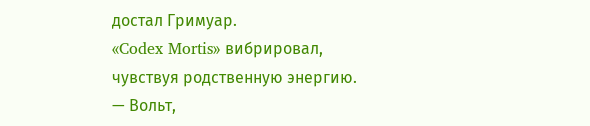достал Гримуар.
«Codex Mortis» вибрировал, чувствуя родственную энергию.
— Вольт,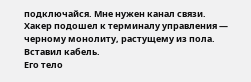подключайся. Мне нужен канал связи.
Хакер подошел к терминалу управления — черному монолиту, растущему из пола.
Вставил кабель.
Его тело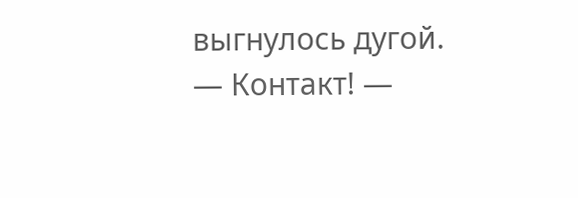выгнулось дугой.
— Контакт! —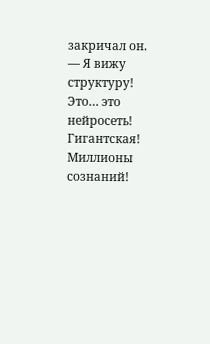закричал он. — Я вижу структуру! Это… это нейросеть! Гигантская! Миллионы сознаний!